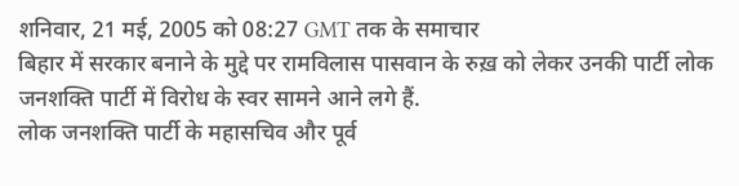शनिवार, 21 मई, 2005 को 08:27 GMT तक के समाचार
बिहार में सरकार बनाने के मुद्दे पर रामविलास पासवान के रुख़ को लेकर उनकी पार्टी लोक जनशक्ति पार्टी में विरोध के स्वर सामने आने लगे हैं.
लोक जनशक्ति पार्टी के महासचिव और पूर्व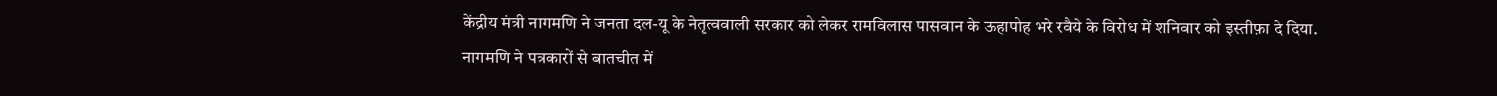केंद्रीय मंत्री नागमणि ने जनता दल-यू के नेतृत्ववाली सरकार को लेकर रामविलास पासवान के ऊहापोह भरे रवैये के विरोध में शनिवार को इस्तीफ़ा दे दिया.
नागमणि ने पत्रकारों से बातचीत में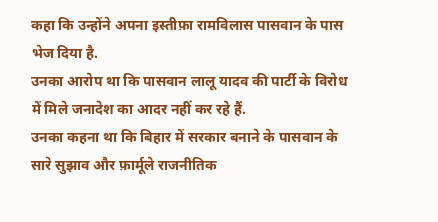कहा कि उन्होंने अपना इस्तीफ़ा रामविलास पासवान के पास भेज दिया है.
उनका आरोप था कि पासवान लालू यादव की पार्टी के विरोध में मिले जनादेश का आदर नहीं कर रहे हैं.
उनका कहना था कि बिहार में सरकार बनाने के पासवान के सारे सुझाव और फ़ार्मूले राजनीतिक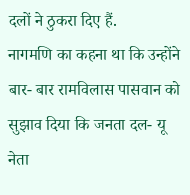दलों ने ठुकरा दिए हैं.
नागमणि का कहना था कि उन्होंने बार- बार रामविलास पासवान को सुझाव दिया कि जनता दल- यू नेता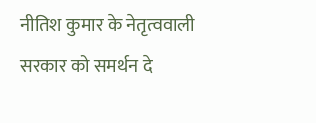नीतिश कुमार के नेतृत्ववाली सरकार को समर्थन दे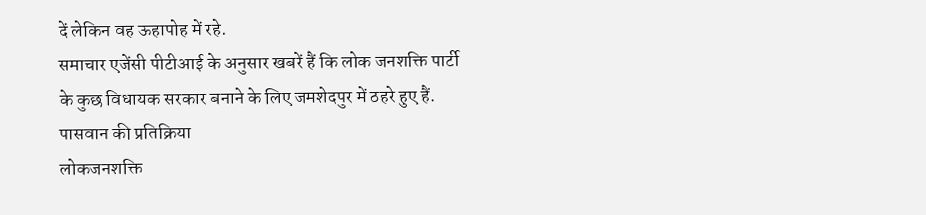दें लेकिन वह ऊहापोह में रहे.
समाचार एजेंसी पीटीआई के अनुसार खबरें हैं कि लोक जनशक्ति पार्टी के कुछ विधायक सरकार बनाने के लिए जमशेदपुर में ठहरे हुए हैं.
पासवान की प्रतिक्रिया
लोकजनशक्ति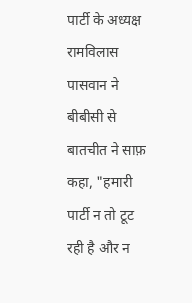पार्टी के अध्यक्ष रामविलास पासवान ने बीबीसी से बातचीत ने साफ़ कहा, "हमारी पार्टी न तो टूट रही है और न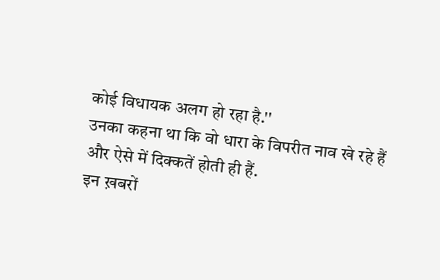कोई विधायक अलग हो रहा है.''
उनका कहना था कि वो धारा के विपरीत नाव खे रहे हैं और ऐसे में दिक्कतें होती ही हैं.
इन ख़बरों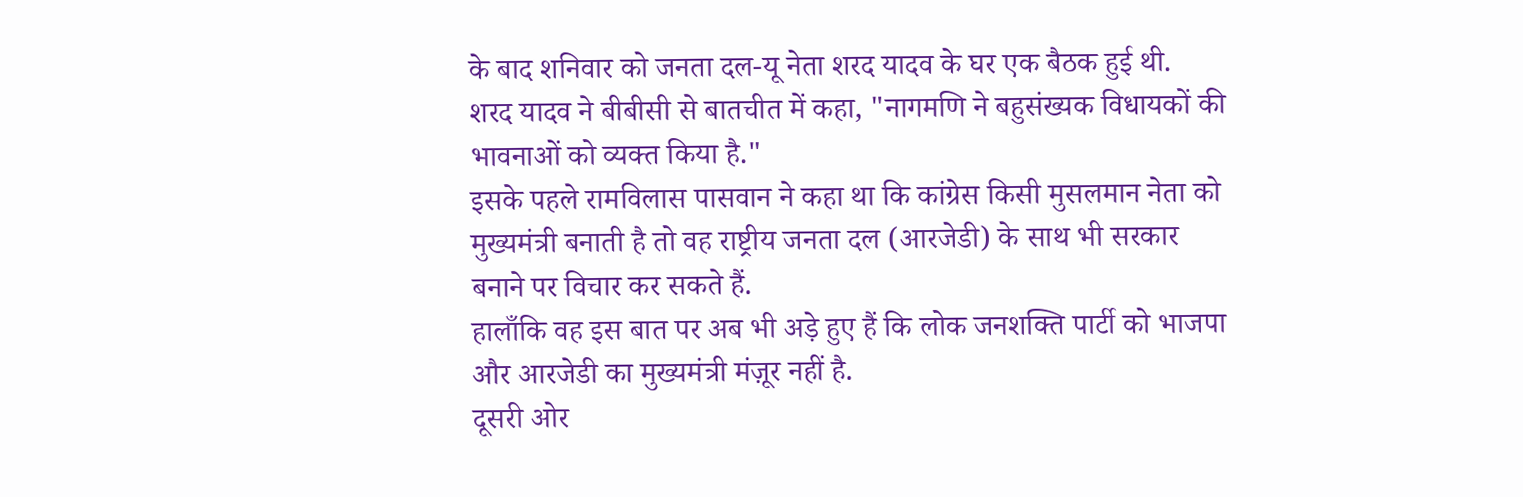के बाद शनिवार को जनता दल-यू नेता शरद यादव के घर एक बैठक हुई थी.
शरद यादव ने बीबीसी से बातचीत में कहा, "नागमणि ने बहुसंख्यक विधायकों की भावनाओं को व्यक्त किया है."
इसके पहले रामविलास पासवान ने कहा था कि कांग्रेस किसी मुसलमान नेता को मुख्यमंत्री बनाती है तो वह राष्ट्रीय जनता दल (आरजेडी) के साथ भी सरकार बनाने पर विचार कर सकते हैं.
हालाँकि वह इस बात पर अब भी अड़े हुए हैं कि लोक जनशक्ति पार्टी को भाजपा और आरजेडी का मुख्यमंत्री मंज़ूर नहीं है.
दूसरी ओर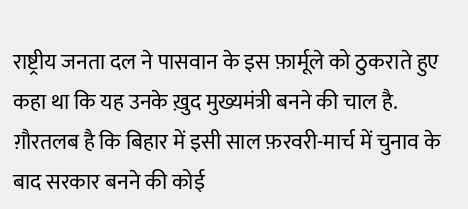राष्ट्रीय जनता दल ने पासवान के इस फ़ार्मूले को ठुकराते हुए कहा था कि यह उनके ख़ुद मुख्यमंत्री बनने की चाल है.
ग़ौरतलब है कि बिहार में इसी साल फ़रवरी-मार्च में चुनाव के बाद सरकार बनने की कोई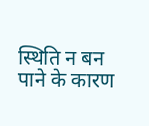स्थिति न बन पाने के कारण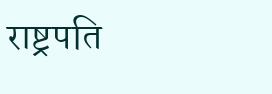राष्ट्रपति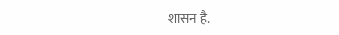शासन है.